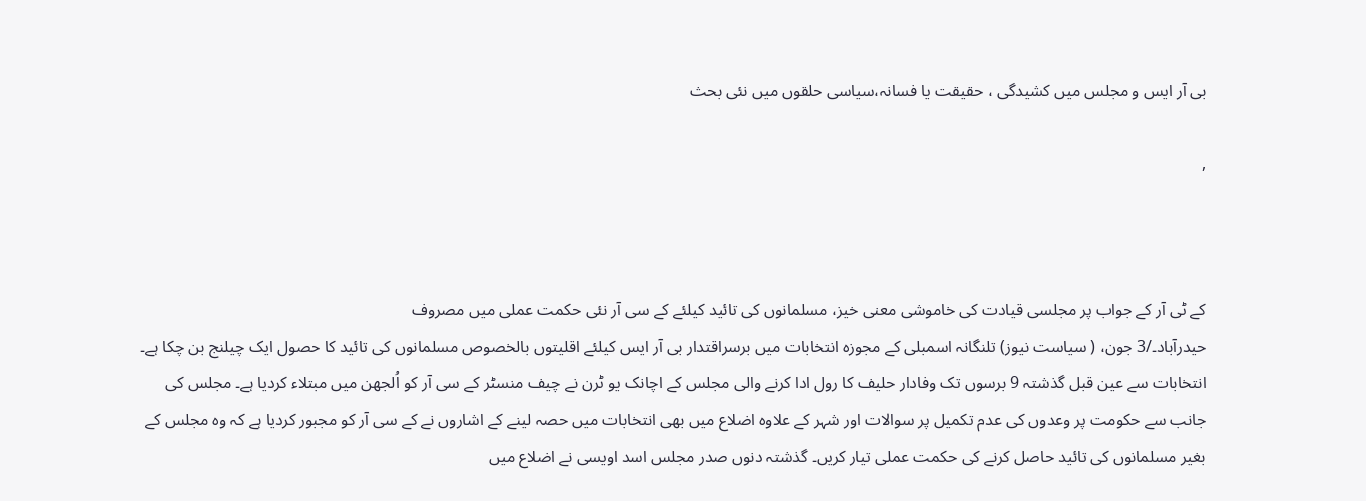بی آر ایس و مجلس میں کشیدگی ، حقیقت یا فسانہ،سیاسی حلقوں میں نئی بحث

,



کے ٹی آر کے جواب پر مجلسی قیادت کی خاموشی معنی خیز، مسلمانوں کی تائید کیلئے کے سی آر نئی حکمت عملی میں مصروف
حیدرآباد۔/3 جون، ( سیاست نیوز) تلنگانہ اسمبلی کے مجوزہ انتخابات میں برسراقتدار بی آر ایس کیلئے اقلیتوں بالخصوص مسلمانوں کی تائید کا حصول ایک چیلنج بن چکا ہے۔ انتخابات سے عین قبل گذشتہ 9 برسوں تک وفادار حلیف کا رول ادا کرنے والی مجلس کے اچانک یو ٹرن نے چیف منسٹر کے سی آر کو اُلجھن میں مبتلاء کردیا ہے۔ مجلس کی جانب سے حکومت پر وعدوں کی عدم تکمیل پر سوالات اور شہر کے علاوہ اضلاع میں بھی انتخابات میں حصہ لینے کے اشاروں نے کے سی آر کو مجبور کردیا ہے کہ وہ مجلس کے بغیر مسلمانوں کی تائید حاصل کرنے کی حکمت عملی تیار کریں۔ گذشتہ دنوں صدر مجلس اسد اویسی نے اضلاع میں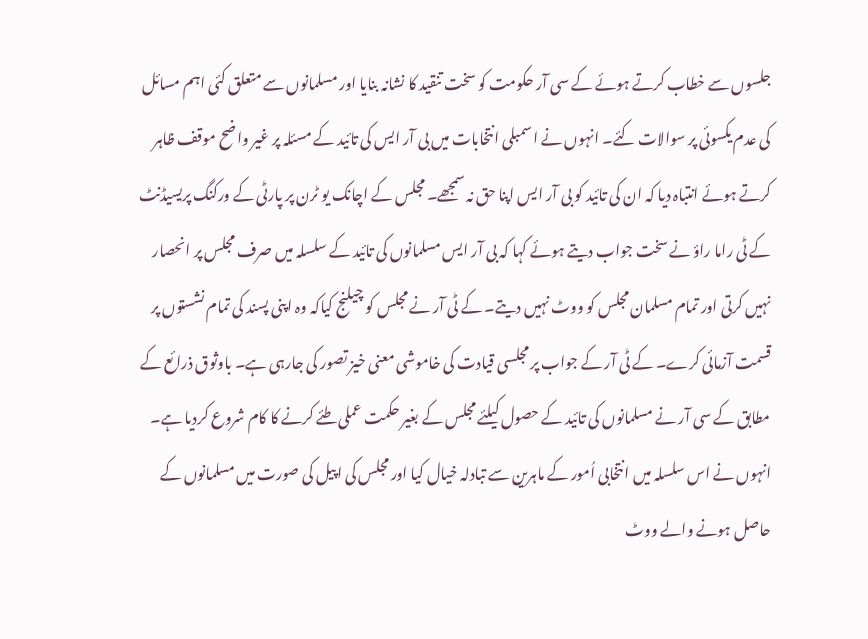جلسوں سے خطاب کرتے ہوئے کے سی آر حکومت کو سخت تنقید کا نشانہ بنایا اور مسلمانوں سے متعلق کئی اہم مسائل کی عدم یکسوئی پر سوالات کئے۔ انہوں نے اسمبلی انتخابات میں بی آر ایس کی تائید کے مسئلہ پر غیر واضح موقف ظاہر کرتے ہوئے انتباہ دیا کہ ان کی تائید کو بی آر ایس اپنا حق نہ سمجھے۔ مجلس کے اچانک یو ٹرن پر پارٹی کے ورکنگ پریسیڈنٹ کے ٹی راما راؤ نے سخت جواب دیتے ہوئے کہا کہ بی آر ایس مسلمانوں کی تائید کے سلسلہ میں صرف مجلس پر انحصار نہیں کرتی اور تمام مسلمان مجلس کو ووٹ نہیں دیتے۔ کے ٹی آر نے مجلس کو چیلنج کیاکہ وہ اپنی پسند کی تمام نشستوں پر قسمت آزمائی کرے۔ کے ٹی آر کے جواب پر مجلسی قیادت کی خاموشی معنی خیز تصور کی جارہی ہے۔ باوثوق ذرائع کے مطابق کے سی آر نے مسلمانوں کی تائید کے حصول کیلئے مجلس کے بغیر حکمت عملی طئے کرنے کا کام شروع کردیا ہے۔ انہوں نے اس سلسلہ میں انتخابی اُمور کے ماہرین سے تبادلہ خیال کیا اور مجلس کی اپیل کی صورت میں مسلمانوں کے حاصل ہونے والے ووٹ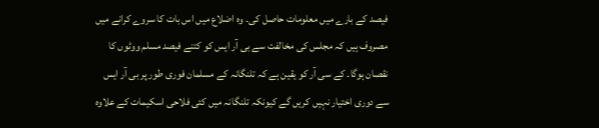فیصد کے بارے میں معلومات حاصل کی۔ وہ اضلاع میں اس بات کا سروے کرانے میں مصروف ہیں کہ مجلس کی مخالفت سے بی آر ایس کو کتنے فیصد مسلم ووٹوں کا نقصان ہوگا۔ کے سی آر کو یقین ہے کہ تلنگانہ کے مسلمان فوری طور پر بی آر ایس سے دوری اختیار نہیں کریں گے کیونکہ تلنگانہ میں کئی فلاحی اسکیمات کے علاوہ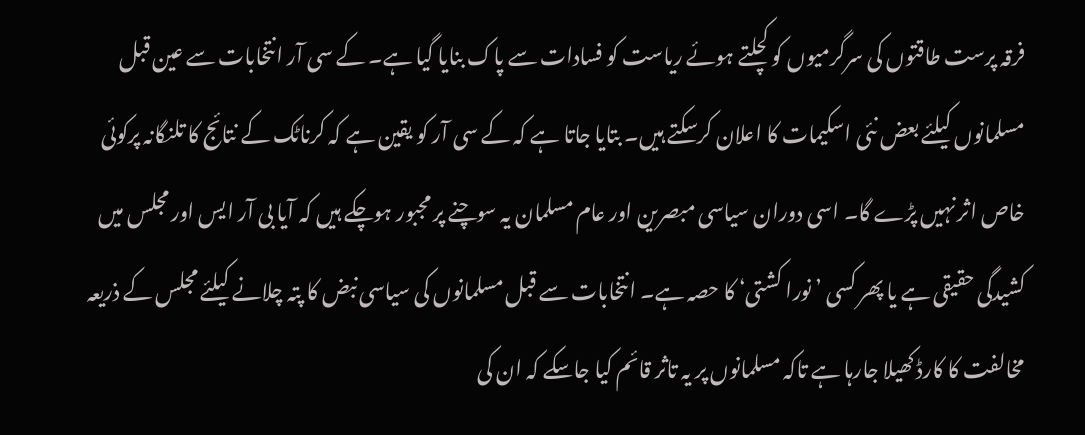فرقہ پرست طاقتوں کی سرگرمیوں کو کچلتے ہوئے ریاست کو فسادات سے پاک بنایا گیا ہے۔ کے سی آر انتخابات سے عین قبل مسلمانوں کیلئے بعض نئی اسکیمات کا اعلان کرسکتے ہیں۔ بتایا جاتا ہے کہ کے سی آر کو یقین ہے کہ کرناٹک کے نتائج کا تلنگانہ پرکوئی خاص اثر نہیں پڑے گا۔ اسی دوران سیاسی مبصرین اور عام مسلمان یہ سوچنے پر مجبور ہوچکے ہیں کہ آیا بی آر ایس اور مجلس میں کشیدگی حقیقی ہے یا پھر کسی ’ نورا کشتی‘ کا حصہ ہے۔ انتخابات سے قبل مسلمانوں کی سیاسی نبض کا پتہ چلانے کیلئے مجلس کے ذریعہ مخالفت کا کارڈ کھیلا جارہا ہے تاکہ مسلمانوں پر یہ تاثر قائم کیا جاسکے کہ ان کی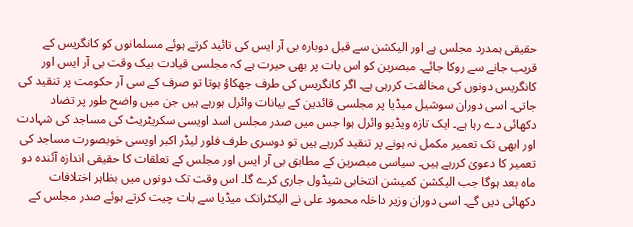حقیقی ہمدرد مجلس ہے اور الیکشن سے قبل دوبارہ بی آر ایس کی تائید کرتے ہوئے مسلمانوں کو کانگریس کے قریب جانے سے روکا جائے۔ مبصرین کو اس بات پر بھی حیرت ہے کہ مجلسی قیادت بیک وقت بی آر ایس اور کانگریس دونوں کی مخالفت کررہی ہے۔ اگر کانگریس کی طرف جھکاؤ ہوتا تو صرف کے سی آر حکومت پر تنقید کی جاتی۔ اسی دوران سوشیل میڈیا پر مجلسی قائدین کے بیانات وائرل ہورہے ہیں جن میں واضح طور پر تضاد دکھائی دے رہا ہے۔ ایک تازہ ویڈیو وائرل ہوا جس میں صدر مجلس اسد اویسی سکریٹریٹ کی مساجد کی شہادت اور ابھی تک تعمیر مکمل نہ ہونے پر تنقید کررہے ہیں تو دوسری طرف فلور لیڈر اکبر اویسی خوبصورت مساجد کی تعمیر کا دعویٰ کررہے ہیں۔ سیاسی مبصرین کے مطابق بی آر ایس اور مجلس کے تعلقات کا حقیقی اندازہ آئندہ دو ماہ بعد ہوگا جب الیکشن کمیشن انتخابی شیڈول جاری کرے گا۔ اس وقت تک دونوں میں بظاہر اختلافات دکھائی دیں گے۔ اسی دوران وزیر داخلہ محمود علی نے الیکٹرانک میڈیا سے بات چیت کرتے ہوئے صدر مجلس کے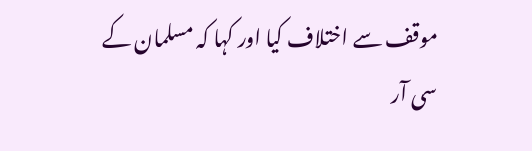موقف سے اختلاف کیا اور کہا کہ مسلمان کے سی آر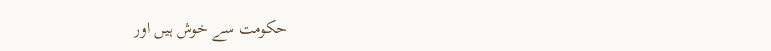حکومت سے خوش ہیں اور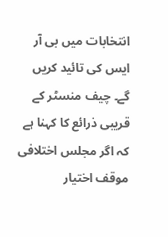انتخابات میں بی آر ایس کی تائید کریں گے۔ چیف منسٹر کے قریبی ذرائع کا کہنا ہے کہ اگر مجلس اختلافی موقف اختیار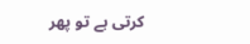کرتی ہے تو پھر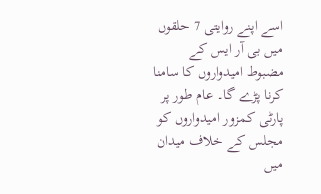اسے اپنے روایتی 7 حلقوں میں بی آر ایس کے مضبوط امیدواروں کا سامنا کرنا پڑے گا۔ عام طور پر پارٹی کمزور امیدواروں کو مجلس کے خلاف میدان میں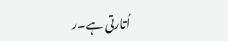اُتارتی ہے۔ر